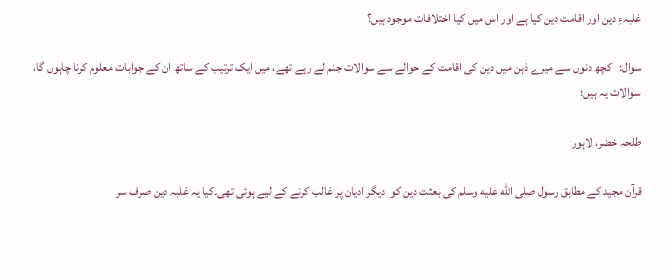غلبہءِ دین اور اقامت دین کیا ہے اور اس میں کیا اختلافات موجود ہیں؟

سوال:   کچھ دنوں سے میرے ذہن میں دین کی اقامت کے حوالے سے سوالات جنم لے رہے تھے، میں ایک ترتیب کے ساتھ ان کے جوابات معلوم کرنا چاہوں گا، سوالات یہ ہیں؛

طلحہ خضر، لاہور

قرآن مجید کے مطابق رسول صلى الله عليه وسلم کی بعثت دین کو  دیگر ادیان پر غالب کرنے کے لیے ہوئی تھی۔کیا یہ غلبہ دین صرف سر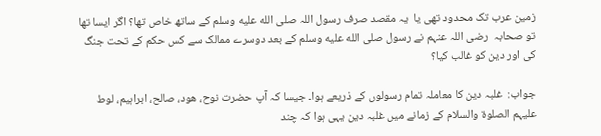زمین عرب تک محدود تھی یا  یہ مقصد صرف رسول اللہ صلى الله عليه وسلم کے ساتھ خاص تھا؟ اگر ایسا تھا تو صحابہ  رضی اللہ عنہم نے رسول صلى الله عليه وسلم کے بعد دوسرے ممالک سے کس حکم کے تحت جنگ کی اور دین کو غالب کیا؟

جواب:  غلبہ دین کا معاملہ تمام رسولوں کے ذریعے ہوا۔ جیسا کہ آپ حضرت نوح، ھود، صالح، ابراہیم، لوط علیہم الصلوۃ والسلام کے زمانے میں غلبہ دین یہی ہوا کہ چند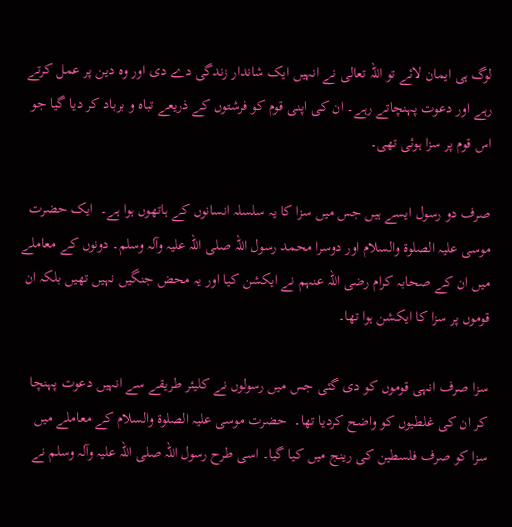لوگ ہی ایمان لائے تو اللہ تعالی نے انہیں ایک شاندار زندگی دے دی اور وہ دین پر عمل کرتے رہے اور دعوت پہنچاتے رہے۔ ان کی اپنی قوم کو فرشتوں کے ذریعے تباہ و برباد کر دیا گیا جو اس قوم پر سزا ہوئی تھی۔

صرف دو رسول ایسے ہیں جس میں سزا کا یہ سلسلہ انسانوں کے ہاتھوں ہوا ہے۔  ایک حضرت موسی علیہ الصلوۃ والسلام اور دوسرا محمد رسول اللہ صلی اللہ علیہ وآلہ وسلم۔ دونوں کے معاملے میں ان کے صحابہ کرام رضی اللہ عنہم نے ایکشن کیا اور یہ محض جنگیں نہیں تھیں بلکہ ان قوموں پر سزا کا ایکشن ہوا تھا۔

سزا صرف انہی قوموں کو دی گئی جس میں رسولوں نے کلیئر طریقے سے انہیں دعوت پہنچا کر ان کی غلطیوں کو واضح کردیا تھا۔  حضرت موسی علیہ الصلوۃ والسلام کے معاملے میں سزا کو صرف فلسطین کی رینج میں کیا گیا۔ اسی طرح رسول اللہ صلی اللہ علیہ وآلہ وسلم نے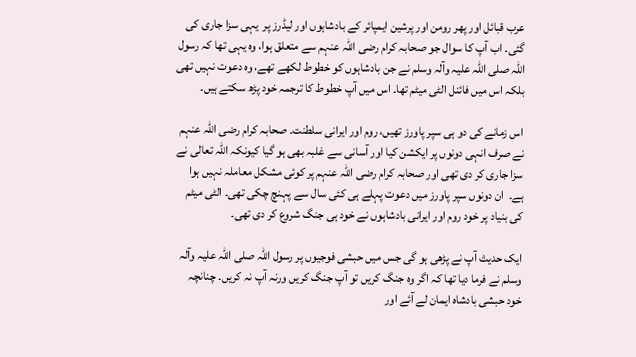عرب قبائل اور پھر رومن اور پرشین ایمپائر کے بادشاہوں اور لیڈرز پر  یہی سزا جاری کی گئی۔ اب آپ کا سوال جو صحابہ کرام رضی اللہ عنہم سے متعلق ہوا، وہ یہی تھا کہ رسول اللہ صلی اللہ علیہ وآلہ وسلم نے جن بادشاہوں کو خطوط لکھے تھے، وہ دعوت نہیں تھی بلکہ اس میں فائنل الٹی میٹم تھا۔ اس میں آپ خطوط کا ترجمہ خود پڑھ سکتے ہیں۔

اس زمانے کی دو ہی سپر پاورز تھیں، روم اور ایرانی سلطنت۔ صحابہ کرام رضی اللہ عنہم نے صرف انہی دونوں پر ایکشن کیا اور آسانی سے غلبہ بھی ہو گیا کیونکہ اللہ تعالی نے سزا جاری کر دی تھی اور صحابہ کرام رضی اللہ عنہم پر کوئی مشکل معاملہ نہیں ہوا ہے۔  ان دونوں سپر پاورز میں دعوت پہلے ہی کئی سال سے پہنچ چکی تھی۔ الٹی میٹم کی بنیاد پر خود روم اور ایرانی بادشاہوں نے خود ہی جنگ شروع کر دی تھی۔

ایک حدیث آپ نے پڑھی ہو گی جس میں حبشی فوجیوں پر رسول اللہ صلی اللہ علیہ وآلہ وسلم نے فرما دیا تھا کہ اگر وہ جنگ کریں تو آپ جنگ کریں ورنہ آپ نہ کریں۔ چنانچہ خود حبشی بادشاہ ایمان لے آئے اور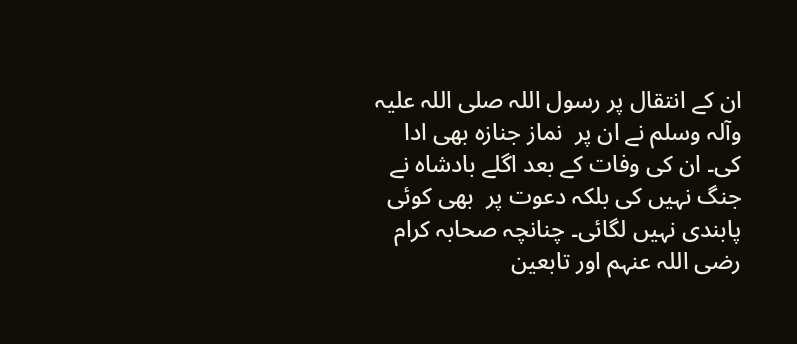ان کے انتقال پر رسول اللہ صلی اللہ علیہ وآلہ وسلم نے ان پر  نماز جنازہ بھی ادا کی۔ ان کی وفات کے بعد اگلے بادشاہ نے جنگ نہیں کی بلکہ دعوت پر  بھی کوئی پابندی نہیں لگائی۔ چنانچہ صحابہ کرام رضی اللہ عنہم اور تابعین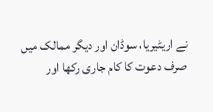نے اریٹیریا، سوڈان اور دیگر ممالک میں صرف دعوت کا کام جاری رکھا اور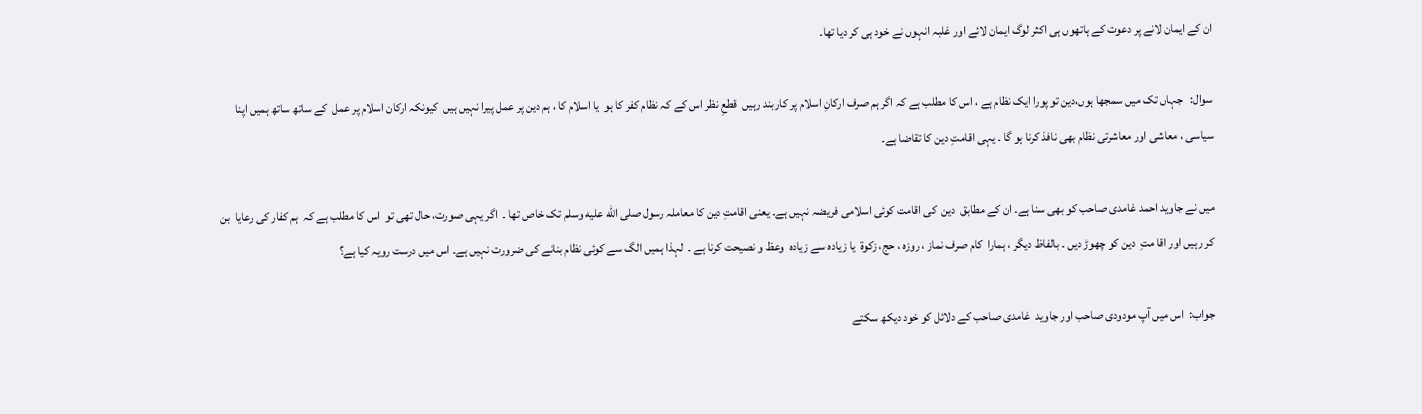ان کے ایمان لانے پر دعوت کے ہاتھوں ہی اکثر لوگ ایمان لائے اور غلبہ انہوں نے خود ہی کر دیا تھا۔

سوال:   جہاں تک میں سمجھا ہوں،دین تو پورا ایک نظام ہے ، اس کا مطلب ہے کہ اگر ہم صرف ارکانِ اسلام پر کاربند رہیں  قطعِ نظر اس کے کہ نظام کفر کا ہو  یا اسلام کا ، ہم دین پر عمل پیرا نہیں ہیں  کیونکہ ارکان اسلام پر عمل  کے ساتھ ساتھ ہمیں اپنا سیاسی ، معاشی اور معاشرتی نظام بھی نافذ کرنا ہو گا ۔ یہی اقامتِ دین کا تقاضا ہے۔

میں نے جاوید احمد غامدی صاحب کو بھی سنا ہے۔ ان کے مطابق  دین  کی اقامت کوئی اسلامی فریضہ نہیں ہے۔ یعنی اقامتِ دین کا معاملہ رسول صلى الله عليه وسلم تک خاص تھا ۔  اگر یہی صورت، حال تھی تو  اس کا مطلب ہے کہ  ہم کفار کی رعایا  بن کر رہیں اور اقا متِ  دین کو چھوڑ دیں ۔ بالفاظ دیگر ، ہمارا  کام صرف نماز ، روزہ ، حج، زکوۃ  یا زیادہ سے زیادہ  وعظ و نصیحت کرنا ہے ۔  لہذا ہمیں الگ سے کوئی نظام بنانے کی ضرورت نہیں ہے۔ اس میں درست رویہ کیا ہے؟

جواب:  اس میں آپ مودودی صاحب اور جاوید  غامدی صاحب کے دلائل کو خود دیکھ سکتے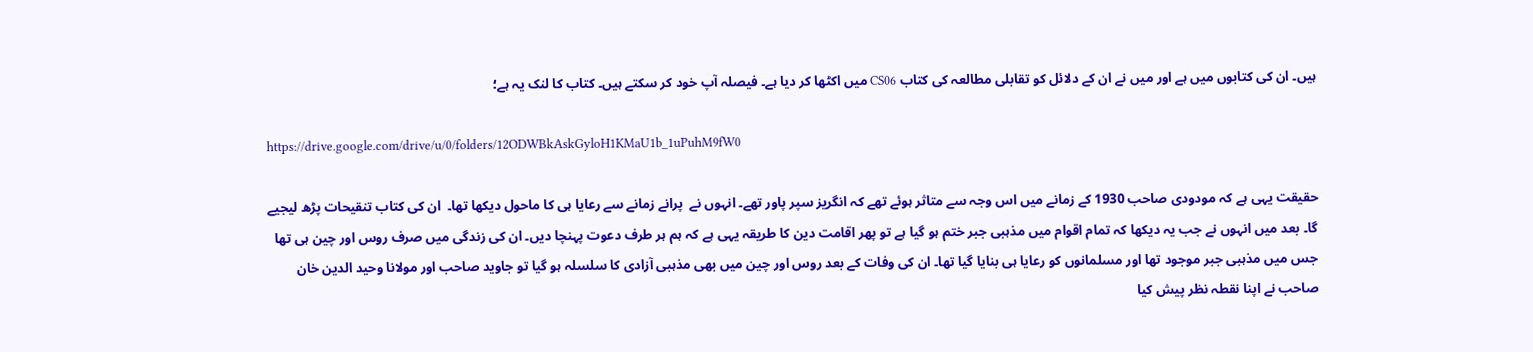ہیں۔ ان کی کتابوں میں ہے اور میں نے ان کے دلائل کو تقابلی مطالعہ کی کتاب CS06 میں اکٹھا کر دیا ہے۔ فیصلہ آپ خود کر سکتے ہیں۔ کتاب کا لنک یہ ہے؛

https://drive.google.com/drive/u/0/folders/12ODWBkAskGyloH1KMaU1b_1uPuhM9fW0

حقیقت یہی ہے کہ مودودی صاحب 1930 کے زمانے میں اس وجہ سے متاثر ہوئے تھے کہ انگریز سپر پاور تھے۔ انہوں نے  پرانے زمانے سے رعایا ہی کا ماحول دیکھا تھا۔  ان کی کتاب تنقیحات پڑھ لیجیے گا۔ بعد میں انہوں نے جب یہ دیکھا کہ تمام اقوام میں مذہبی جبر ختم ہو گیا ہے تو پھر اقامت دین کا طریقہ یہی ہے کہ ہم ہر طرف دعوت پہنچا دیں۔ ان کی زندگی میں صرف روس اور چین ہی تھا جس میں مذہبی جبر موجود تھا اور مسلمانوں کو رعایا ہی بنایا گیا تھا۔ ان کی وفات کے بعد روس اور چین میں بھی مذہبی آزادی کا سلسلہ ہو گیا تو جاوید صاحب اور مولانا وحید الدین خان صاحب نے اپنا نقطہ نظر پیش کیا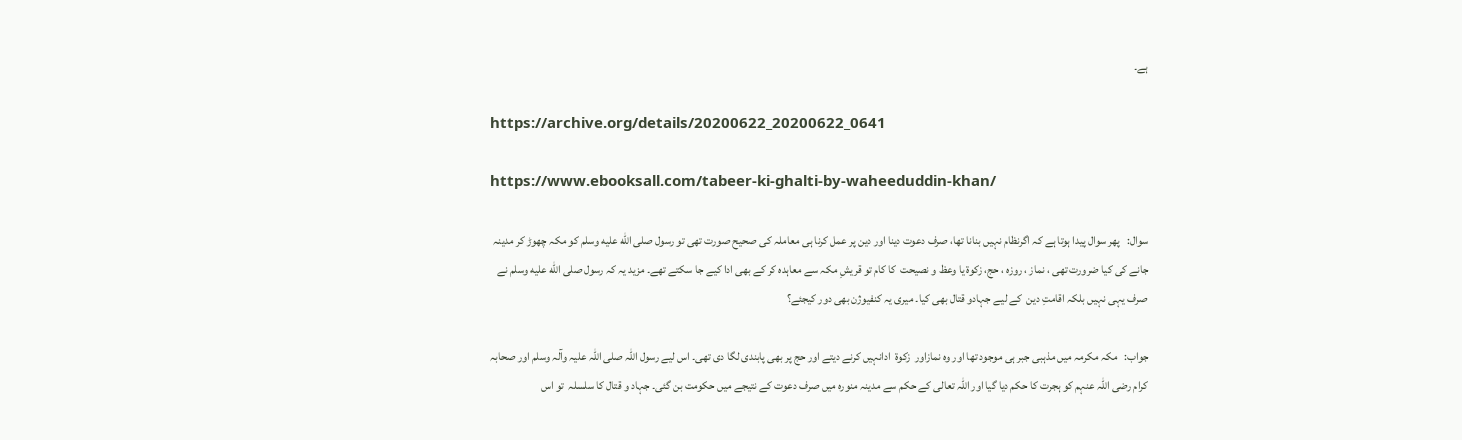ہے۔

https://archive.org/details/20200622_20200622_0641

https://www.ebooksall.com/tabeer-ki-ghalti-by-waheeduddin-khan/

سوال:   پھر سوال پیدا ہوتا ہے کہ اگرنظام نہیں بنانا تھا، صرف دعوت دینا اور دین پر عمل کرنا ہی معاملہ کی صحیح صورت تھی تو رسول صلى الله عليه وسلم کو مکہ چھوڑ کر مدینہ جانے کی کیا ضرورت تھی ، نماز ، روزہ ، حج، زکوۃ یا وعظ و نصیحت  کا کام تو قریشِ مکہ سے معاہدہ کر کے بھی ادا کیے جا سکتے تھے۔ مزید یہ کہ رسول صلى الله عليه وسلم نے صرف یہی نہیں بلکہ اقامتِ دین  کے لیے جہادو قتال بھی کیا۔ میری یہ کنفیوژن بھی دور کیجئے؟

جواب:   مکہ مکرمہ میں مذہبی جبر ہی موجود تھا اور وہ نمازاور  زکوۃ  ادانہیں کرنے دیتے اور حج پر بھی پابندی لگا دی تھی۔ اس لیے رسول اللہ صلی اللہ علیہ وآلہ وسلم اور صحابہ کرام رضی اللہ عنہم کو ہجرت کا حکم دیا گیا اور اللہ تعالی کے حکم سے مدینہ منورہ میں صرف دعوت کے نتیجے میں حکومت بن گئی۔ جہاد و قتال کا سلسلہ  تو اس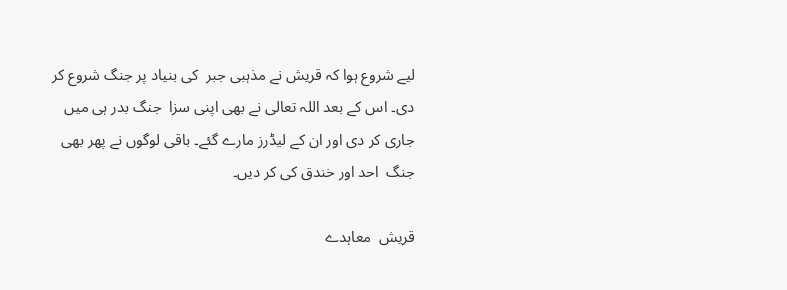لیے شروع ہوا کہ قریش نے مذہبی جبر  کی بنیاد پر جنگ شروع کر دی۔ اس کے بعد اللہ تعالی نے بھی اپنی سزا  جنگ بدر ہی میں جاری کر دی اور ان کے لیڈرز مارے گئے۔ باقی لوگوں نے پھر بھی جنگ  احد اور خندق کی کر دیں۔

قریش  معاہدے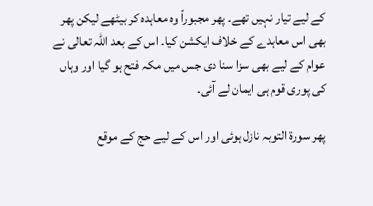کے لیے تیار نہیں تھے۔ پھر مجبوراً وہ معاہدہ کر بیٹھے لیکن پھر بھی اس معاہدے کے خلاف ایکشن کیا۔ اس کے بعد اللہ تعالی نے عوام کے لیے بھی سزا سنا دی جس میں مکہ فتح ہو گیا اور وہاں کی پوری قوم ہی ایمان لے آئی۔

پھر سورۃ التوبہ نازل ہوئی اور اس کے لیے حج کے موقع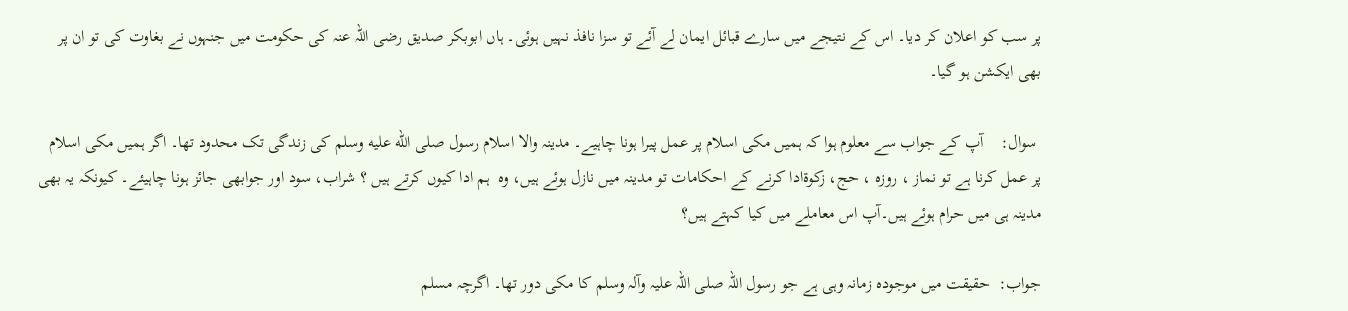پر سب کو اعلان کر دیا۔ اس کے نتیجے میں سارے قبائل ایمان لے آئے تو سزا نافذ نہیں ہوئی۔ ہاں ابوبکر صدیق رضی اللہ عنہ کی حکومت میں جنہوں نے بغاوت کی تو ان پر بھی ایکشن ہو گیا۔

 سوال:    آپ کے جواب سے معلوم ہوا کہ ہمیں مکی اسلام پر عمل پیرا ہونا چاہیے۔ مدینہ والا اسلام رسول صلى الله عليه وسلم کی زندگی تک محدود تھا۔ اگر ہمیں مکی اسلام پر عمل کرنا ہے تو نماز ، روزہ ، حج، زکوۃادا کرنے کے احکامات تو مدینہ میں نازل ہوئے ہیں، وہ  ہم ادا کیوں کرتے ہیں ؟ شراب، سود اور جوابھی جائز ہونا چاہیئے۔ کیونکہ یہ بھی مدینہ ہی میں حرام ہوئے ہیں۔آپ اس معاملے میں کیا کہتے ہیں؟

جواب:  حقیقت میں موجودہ زمانہ وہی ہے جو رسول اللہ صلی اللہ علیہ وآلہ وسلم کا مکی دور تھا۔ اگرچہ مسلم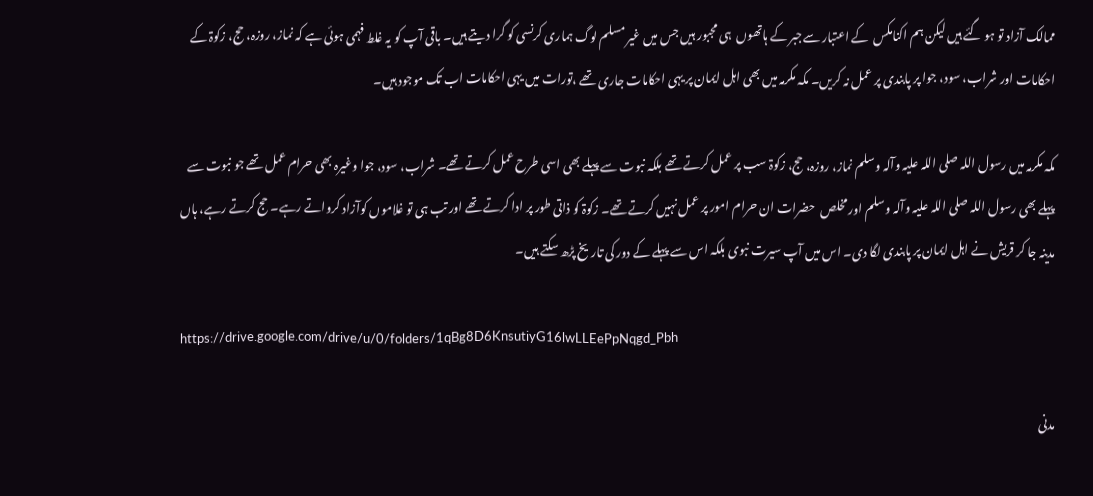ممالک آزاد تو ہو گئے ہیں لیکن ہم اکنامکس  کے اعتبار سےجبر کے ہاتھوں  ہی مجبور ہیں جس میں غیر مسلم لوگ ہماری کرنسی کو گرا دیتے ہیں۔ باقی آپ کو یہ غلط فہمی ہوئی ہے کہ نماز، روزہ، حج، زکوۃ کے احکامات اور شراب، سود، جوا پر پابندی پر عمل نہ کریں۔ مکہ مکرمہ میں بھی اہل ایمان پر یہی احکامات جاری تھے ،تورات میں یہی احکامات اب تک موجود ہیں۔

مکہ مکرمہ میں رسول اللہ صلی اللہ علیہ وآلہ وسلم نماز، روزہ، حج، زکوۃ سب پر عمل کرتے تھے بلکہ نبوت سے پہلے بھی اسی طرح عمل کرتے تھے۔ شراب، سود، جوا وغیرہ بھی حرام عمل تھے جو نبوت سے پہلے بھی رسول اللہ صلی اللہ علیہ وآلہ وسلم اور مخلص  حضرات ان حرام امور پر عمل نہیں کرتے تھے۔ زکوۃ کو ذاتی طور پر ادا کرتے تھے اور تب ہی تو غلاموں کوآزاد کرواتے رہے۔ حج کرتے رہے، ہاں مدینہ جا کر قریش نے اہل ایمان پر پابندی لگا دی۔ اس میں آپ سیرت نبوی بلکہ اس سے پہلے کے دور کی تاریخ پڑھ سکتے ہیں۔

https://drive.google.com/drive/u/0/folders/1qBg8D6KnsutiyG16lwLLEePpNqgd_Pbh

مدنی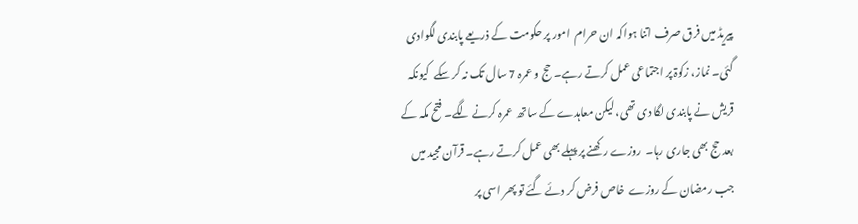پیریڈ میں فرق صرف اتنا ہواکہ ان حرام  امور پر حکومت کے ذریعے پابندی لگوادی گئی۔ نماز، زکوۃ پر اجتماعی عمل کرتے رہے۔ حج و عمرہ 7 سال تک نہ کر سکے  کیونکہ قریش نے پابندی لگا دی تھی، لیکن معاہدے کے ساتھ  عمرہ کرنے لگے۔ فتح مکہ کے بعد حج بھی جاری رہا۔  روزے رکھنے پر پہلے بھی عمل کرتے رہے۔ قرآن مجید میں جب رمضان کے روزے  خاص فرض کر دئے گئے تو پھر اسی پر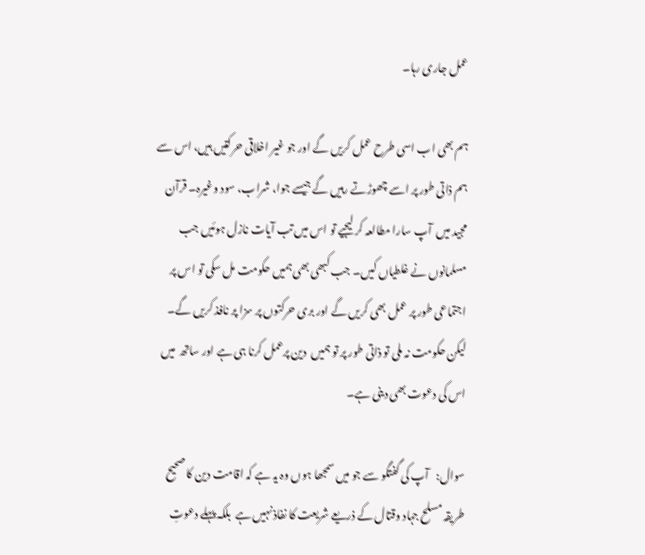عمل جاری رہا۔

ہم بھی اب اسی طرح عمل کریں گے اور جو غیر اخلاقی حرکتیں ہیں، اس سے ہم ذاتی طور پر اسے چھوڑتے رہیں گے جیسے جوا، شراب، سود وغیرہ۔ قرآن مجید میں  آپ سارا مطالعہ کر لیجیے تو اس میں تب آیات نازل ہوئیں جب مسلمانوں نے غلطیاں کیں۔ جب کبھی بھی ہمیں حکومت مل سکی تو اس پر اجتماعی طور پر عمل بھی کریں گے اور بری حرکتوں پر سزا پر نافذ کریں گے۔ لیکن حکومت نہ ملی تو ذاتی طور پر تو ہمیں  دین پرعمل کرنا ہی ہے اور ساتھ  میں اس کی دعوت بھی دینی ہے۔

سوال:   آپ کی گفتگو سے جو میں سمجھا ہوں وہ یہ ہے کہ اقامت دین کا صحیح طریقہ مسلح جہاد وقتال کے ذریعے شریعت کا نفاذ نہیں ہے  بلکہ پہلے دعوتِ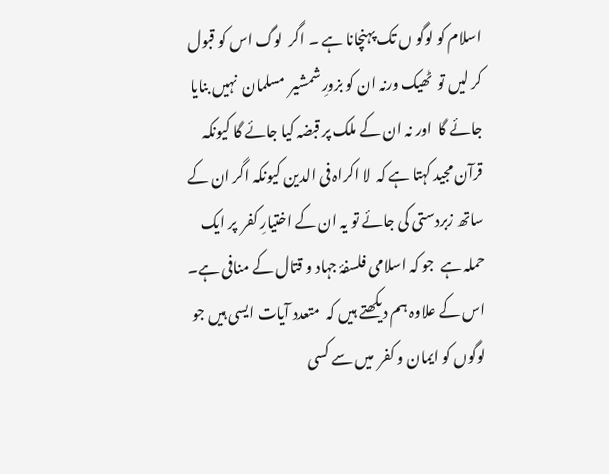اسلام کو لوگو ں تک پہنچانا ہے ۔ اگر  لوگ اس کو قبول کر لیں تو  ٹھیک ورنہ ان کو بزورِ شمشیر  مسلمان  نہیں بنایا جائے گا  اور نہ ان کے ملک پر قبضہ کیا جائے گا کیونکہ قرآن مجید کہتا ہے کہ  لا اکراہ فی الدین کیونکہ اگر ان کے ساتھ زبردستی کی جائے تو یہ ان کے اختیارِ کفر  پر ایک حملہ ہے  جو کہ اسلامی فلسفۂ جہاد و قتال کے منافی ہے۔ اس کے علاوہ ہم دیکھتے ہیں کہ  متعدد آیات ایسی ہیں جو لوگوں کو ایمان و کفر  میں سے کسی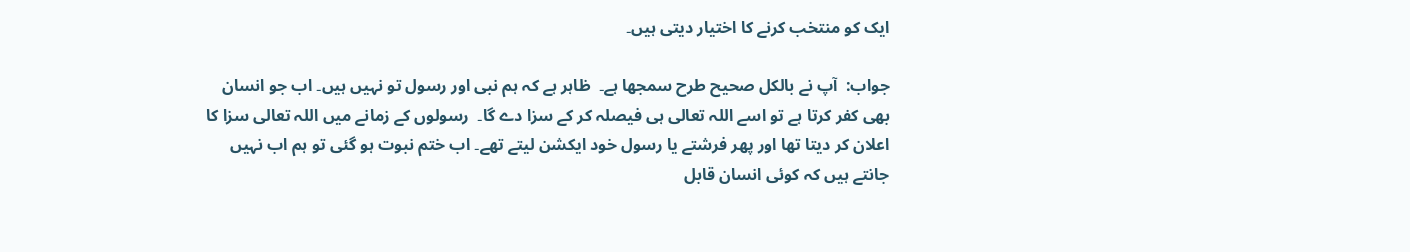ایک کو منتخب کرنے کا اختیار دیتی ہیں۔

جواب:  آپ نے بالکل صحیح طرح سمجھا ہے۔  ظاہر ہے کہ ہم نبی اور رسول تو نہیں ہیں۔ اب جو انسان بھی کفر کرتا ہے تو اسے اللہ تعالی ہی فیصلہ کر کے سزا دے گا۔  رسولوں کے زمانے میں اللہ تعالی سزا کا اعلان کر دیتا تھا اور پھر فرشتے یا رسول خود ایکشن لیتے تھے۔ اب ختم نبوت ہو گئی تو ہم اب نہیں جانتے ہیں کہ کوئی انسان قابل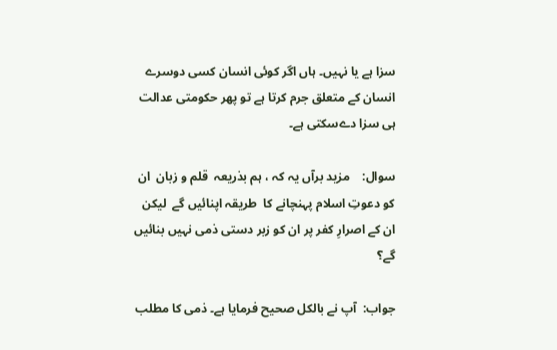سزا ہے یا نہیں۔ ہاں اگر کوئی انسان کسی دوسرے انسان کے متعلق جرم کرتا ہے تو پھر حکومتی عدالت ہی سزا دےسکتی ہے۔

سوال:    مزید برآں یہ کہ ، ہم بذریعہ  قلم و زبان  ان کو دعوتِ اسلام پہنچانے کا  طریقہ اپنائیں گے  لیکن ان کے اصرارِ کفر پر ان کو زبر دستی ذمی نہیں بنائیں گے؟

جواب:  آپ نے بالکل صحیح فرمایا ہے۔ ذمی کا مطلب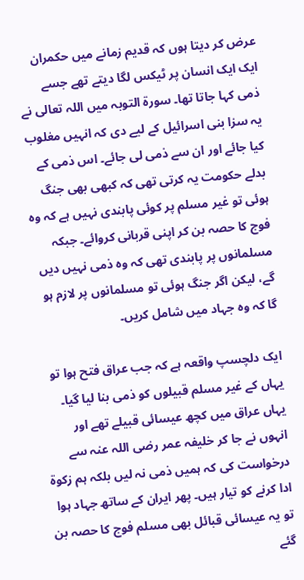عرض کر دیتا ہوں کہ قدیم زمانے میں حکمران ایک ایک انسان پر ٹیکس لگا دیتے تھے جسے ذمی کہا جاتا تھا۔ سورۃ التوبہ میں اللہ تعالی نے یہ سزا بنی اسرائیل کے لیے دی کہ انہیں مغلوب کیا جائے اور ان سے ذمی لی جائے۔ اس ذمی کے بدلے حکومت یہ کرتی تھی کہ کبھی بھی جنگ ہوئی تو غیر مسلم پر کوئی پابندی نہیں ہے کہ وہ  فوج کا حصہ بن کر اپنی قربانی کروائے۔ جبکہ مسلمانوں پر پابندی تھی کہ وہ ذمی نہیں دیں گے، لیکن اگر جنگ ہوئی تو مسلمانوں پر لازم ہو گا کہ وہ جہاد میں شامل کریں۔

ایک دلچسپ واقعہ ہے کہ جب عراق فتح ہوا تو یہاں کے غیر مسلم قبیلوں کو ذمی بنا لیا گیا۔ یہاں عراق میں کچھ عیسائی قبیلے تھے اور انہوں نے جا کر خلیفہ عمر رضی اللہ عنہ سے  درخواست کی کہ ہمیں ذمی نہ لیں بلکہ ہم زکوۃ ادا کرنے کو تیار ہیں۔ پھر ایران کے ساتھ جہاد ہوا تو یہ عیسائی قبائل بھی مسلم فوج کا حصہ بن گئے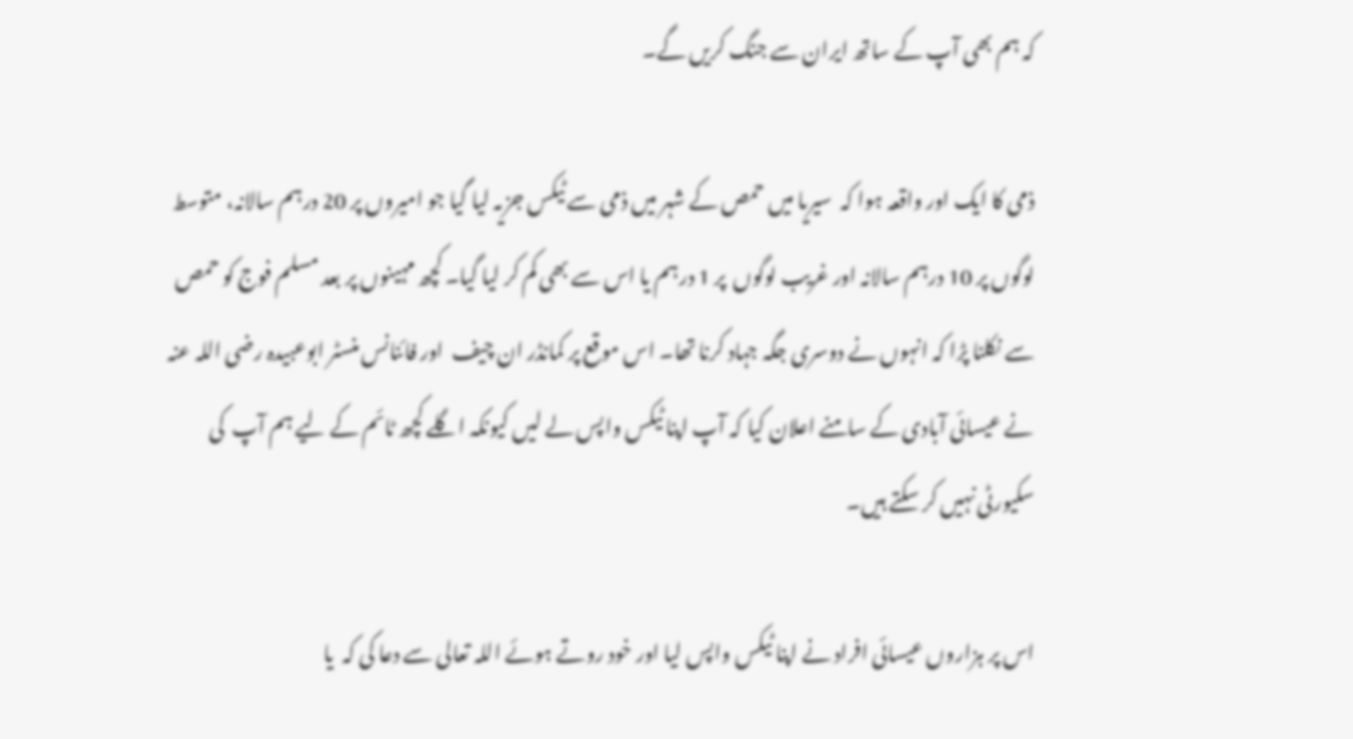کہ ہم بھی آپ کے ساتھ ایران سے جنگ کریں گے۔

ذمی کا ایک اور واقعہ ہوا کہ  سیریا میں حمص کے شہر میں ذمی سے ٹیکس جزیہ لیا گیا جو امیروں پر 20 درہم سالانہ، متوسط لوگوں پر 10 درہم سالانہ اور غریب لوگوں  پر 1 درہم یا اس سے بھی کم کر لیا گیا۔ کچھ مہینوں پر بعد مسلم فوج کو حمص سے نکلنا پڑا کہ انہوں نے دوسری جگہ جہاد کرنا تھا۔ اس موقع پر کمانڈر ان چیف  اور فائنانس منسٹر ابوعبیدہ رضی اللہ عنہ نے عیسائی آبادی کے سامنے اعلان کیا کہ آپ اپنا ٹیکس واپس لے لیں کیونکہ اگلے کچھ ٹائم کے لیے ہم آپ  کی سکیورٹی نہیں کر سکتے ہیں۔

اس پر ہزاروں عیسائی افراد نے اپنا ٹیکس واپس لیا اور خود روتے ہوئے اللہ تعالی سے دعا کی کہ  یا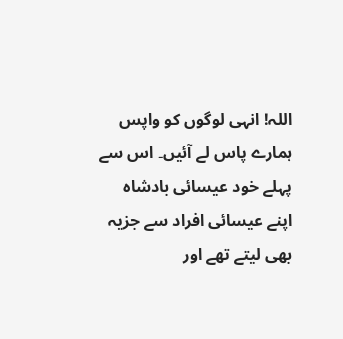اللہ! انہی لوگوں کو واپس ہمارے پاس لے آئیں۔ اس سے پہلے خود عیسائی بادشاہ اپنے عیسائی افراد سے جزیہ بھی لیتے تھے اور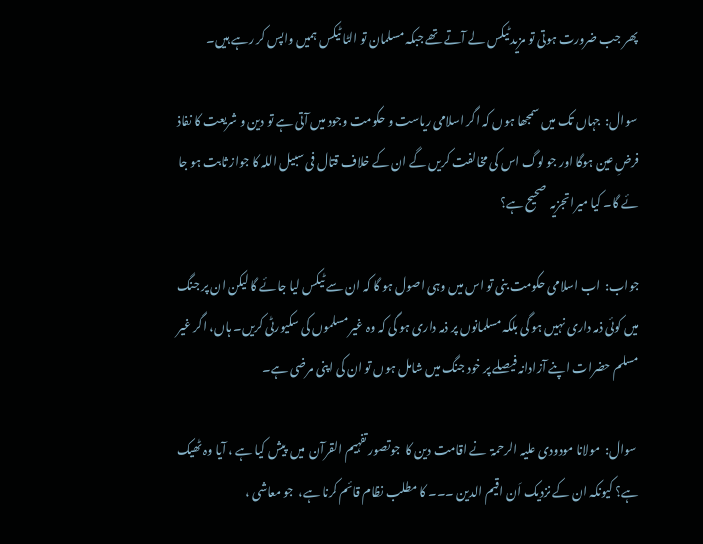پھر جب ضرورت ہوتی تو مزید ٹیکس لے آتے تھے جبکہ مسلمان تو الٹا ٹیکس ہمیں واپس کر رہے ہیں۔

 سوال:  جہاں تک میں سمجھا ہوں کہ اگر اسلامی ریاست و حکومت وجود میں آتی ہے تو دین و شریعت کا نفاذ فرضِ عین ہوگا اور جو لوگ اس کی مخالفت کریں گے ان کے خلاف قتال فی سبیل اللہ کا جواز ثابت ہو جا ئے گا۔ کیا میرا تجزیہ  صحیح ہے؟

جواب:  اب اسلامی حکومت بنی تو اس میں وہی اصول ہو گا کہ ان سے ٹیکس لیا جائے گا لیکن ان پر جنگ میں کوئی ذمہ داری نہیں ہو گی بلکہ مسلمانوں پر ذمہ داری ہو گی کہ وہ غیر مسلموں کی سکیورٹی کریں۔ ہاں، اگر غیر مسلم حضرات اپنے آزادانہ فیصلے پر خود جنگ میں شامل ہوں تو ان کی اپنی مرضی ہے۔

 سوال:  مولانا مودودی علیہ الرحمۃ  نے اقامت دین کا  جوتصور تفہیم القرآن  میں  پیش کیا ہے ، آیا وہ ٹھیک ہے؟ کیونکہ ان کے نزدیک اَن اقیم الدین ۔۔۔ کا مطلب نظام قائم کرنا ہے،  جو معاشی ،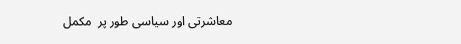معاشرتی اور سیاسی طور پر  مکمل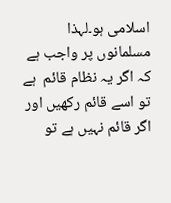اسلامی ہو۔لہذا مسلمانوں پر واجب ہے کہ اگر یہ نظام قائم  ہے تو اسے قائم رکھیں اور اگر قائم نہیں ہے تو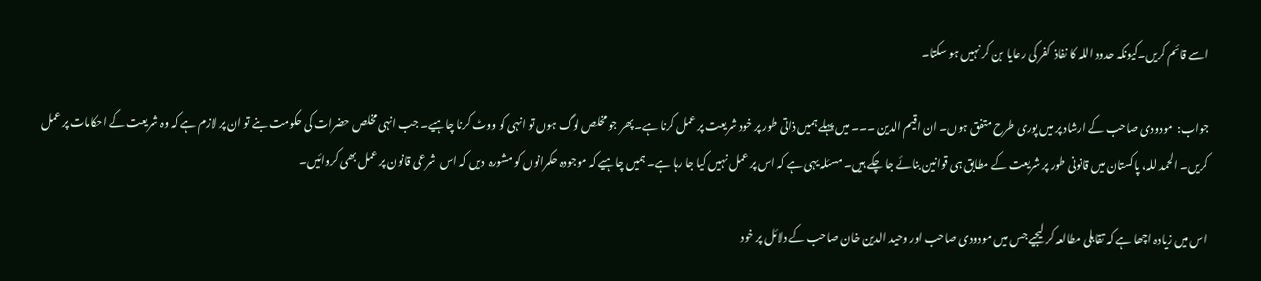اسے قائم کریں۔کیونکہ حدود اللہ کا نفاذ  کفر کی رعایا  بن کر نہیں ہو سکتا۔

جواب:  مودودی صاحب کے ارشاد پر میں پوری طرح متفق ہوں۔ ان اقیم الدین ۔۔۔ میں پہلے ہمیں ذاتی طور پر خود شریعت پر عمل کرنا ہے۔ پھر جو مخلص لوگ ہوں تو انہی کو ووٹ کرنا چاہیے۔ جب انہی مخلص حضرات کی حکومت بنے تو ان پر لازم ہے کہ وہ شریعت کے احکامات پر عمل کریں۔ الحمد للہ، پاکستان میں قانونی طور پر شریعت کے مطابق ہی قوانین بنائے جا چکے ہیں۔ مسئلہ یہی ہے کہ اس پر عمل نہیں کیا جا رہا ہے۔ ہمیں چاہیے کہ موجودہ حکمرانوں کو مشورہ  دیں کہ اس  شرعی قانون پر عمل بھی کروائیں۔

اس میں زیادہ اچھا ہے کہ تقابلی مطالعہ کر لیجیے جس میں مودودی صاحب اور وحید الدین خان صاحب کے دلائل پر خود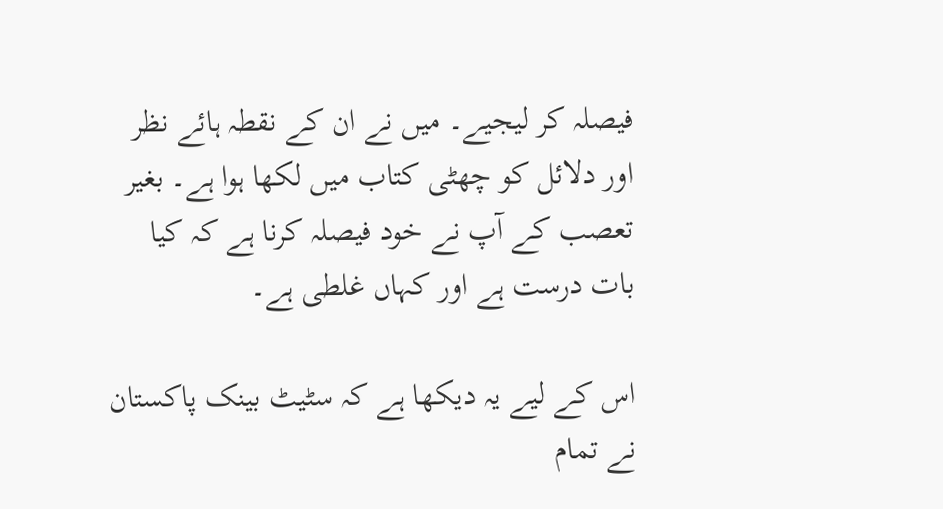فیصلہ کر لیجیے۔ میں نے ان کے نقطہ ہائے نظر اور دلائل کو چھٹی کتاب میں لکھا ہوا ہے۔ بغیر تعصب کے آپ نے خود فیصلہ کرنا ہے کہ کیا بات درست ہے اور کہاں غلطی ہے۔

اس کے لیے یہ دیکھا ہے کہ سٹیٹ بینک پاکستان نے تمام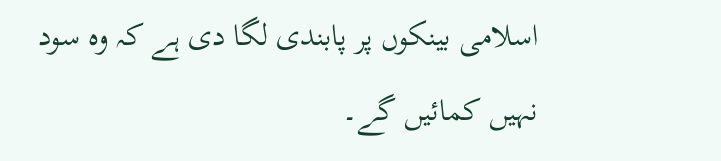اسلامی بینکوں پر پابندی لگا دی ہے کہ وہ سود نہیں کمائیں گے۔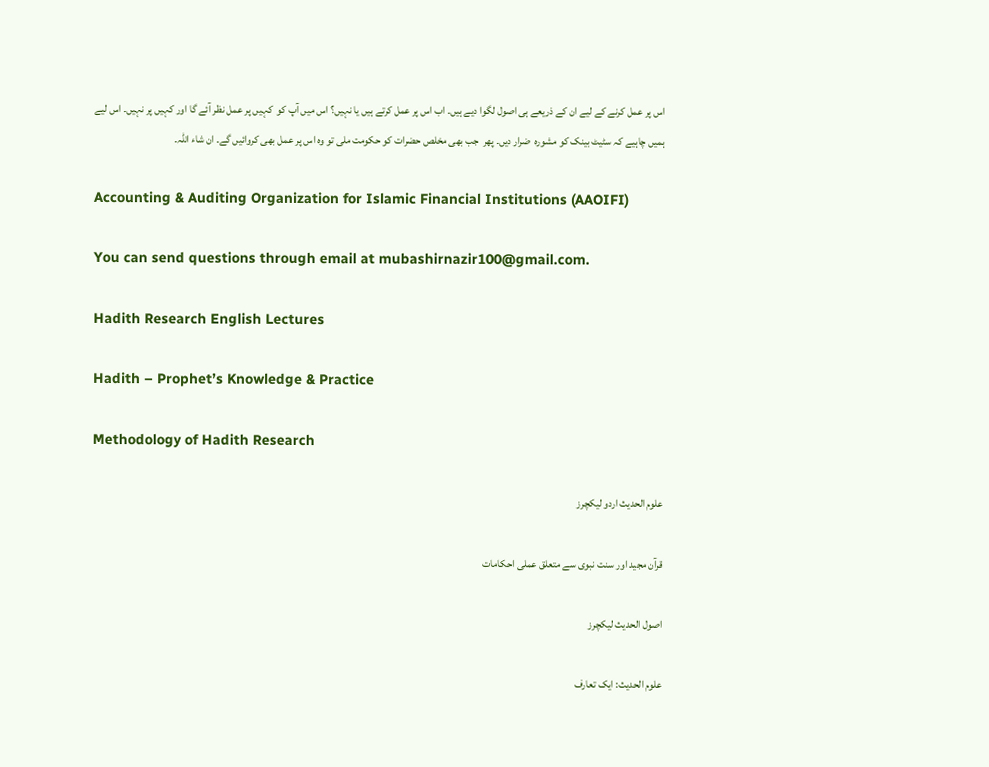اس پر عمل کرنے کے لیے ان کے ذریعے ہی اصول لگوا دیے ہیں۔ اب اس پر عمل کرتے ہیں یا نہیں؟ اس میں آپ کو  کہیں پر عمل نظر آئے گا اور کہیں پر نہیں۔ اس لیے ہمیں چاہیے کہ سٹیٹ بینک کو مشورہ  ضرار دیں۔ پھر  جب بھی مخلص حضرات کو حکومت ملی تو وہ اس پر عمل بھی کروائیں گے۔ ان شاء اللہ۔

Accounting & Auditing Organization for Islamic Financial Institutions (AAOIFI)

You can send questions through email at mubashirnazir100@gmail.com.

Hadith Research English Lectures

Hadith – Prophet’s Knowledge & Practice

Methodology of Hadith Research

علوم الحدیث اردو لیکچرز

قرآن مجید اور سنت نبوی سے متعلق عملی احکامات

اصول الحدیث لیکچرز

علوم الحدیث: ایک تعارف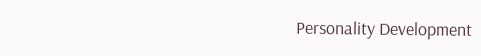Personality Development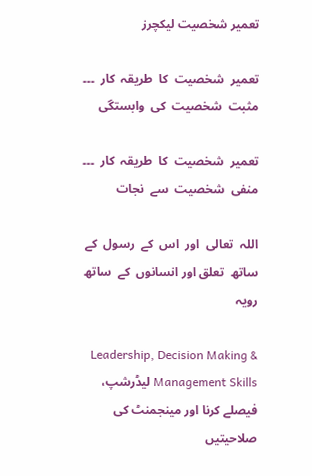تعمیر شخصیت لیکچرز

تعمیر  شخصیت  کا  طریقہ  کار  ۔۔۔  مثبت  شخصیت  کی  وابستگی

تعمیر  شخصیت  کا  طریقہ  کار  ۔۔۔  منفی  شخصیت  سے  نجات

اللہ  تعالی  اور  اس  کے  رسول  کے  ساتھ  تعلق اور انسانوں  کے  ساتھ  رویہ

Leadership, Decision Making & Management Skills لیڈرشپ، فیصلے کرنا اور مینجمنٹ کی صلاحیتیں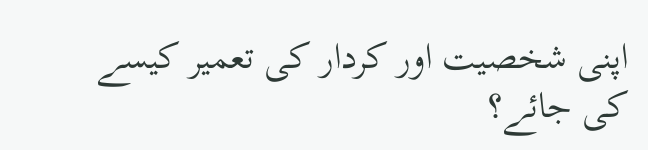اپنی شخصیت اور کردار کی تعمیر کیسے کی جائے؟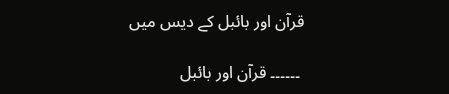قرآن اور بائبل کے دیس میں

 ۔۔۔۔۔۔ قرآن اور بائبل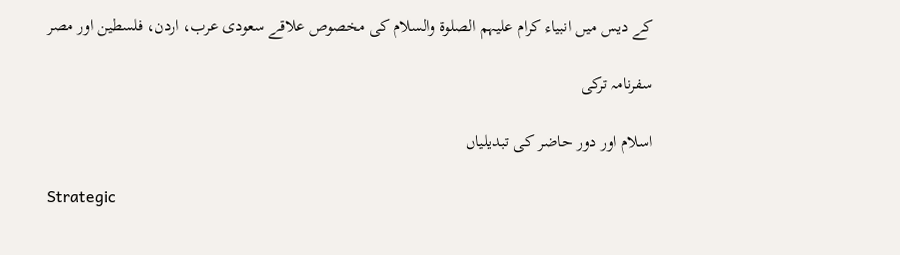کے دیس میں انبیاء کرام علیہم الصلوۃ والسلام کی مخصوص علاقے سعودی عرب، اردن، فلسطین اور مصر

سفرنامہ ترکی

اسلام اور دور حاضر کی تبدیلیاں

Strategic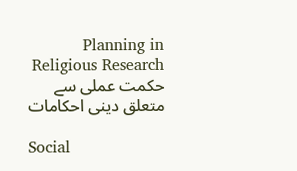Planning in Religious Research حکمت عملی سے متعلق دینی احکامات

Social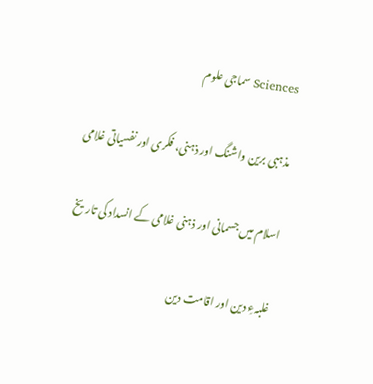Sciences سماجی علوم

مذہبی برین واشنگ اور ذہنی، فکری اور نفسیاتی غلامی

اسلام میں جسمانی اور ذہنی غلامی کے انسداد کی تاریخ

غلبہءِ دین اور اقامت دین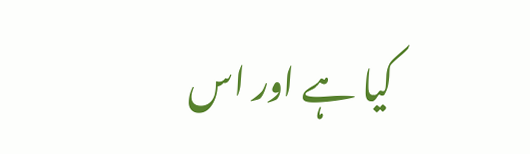کیا ہے اور اس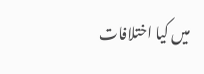میں کیا اختلافات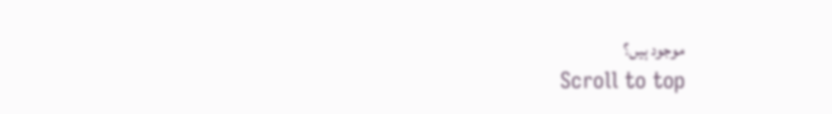موجود ہیں؟
Scroll to top